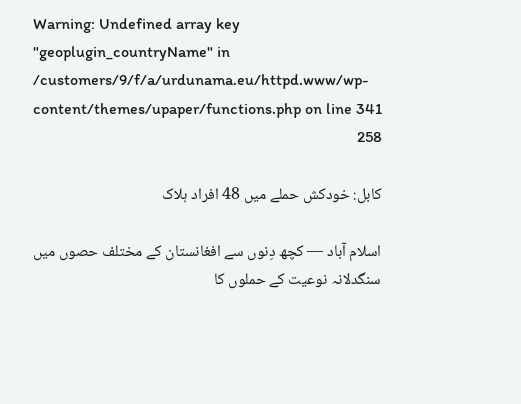Warning: Undefined array key "geoplugin_countryName" in /customers/9/f/a/urdunama.eu/httpd.www/wp-content/themes/upaper/functions.php on line 341
258

کابل: خودکش حملے میں 48 افراد ہلاک

اسلام آباد — کچھ دِنوں سے افغانستان کے مختلف حصوں میں سنگدلانہ نوعیت کے حملوں کا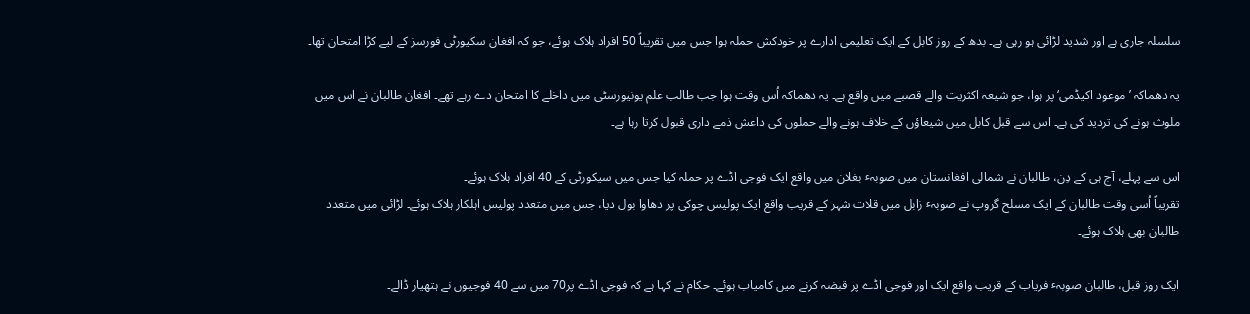سلسلہ جاری ہے اور شدید لڑائی ہو رہی ہے۔ بدھ کے روز کابل کے ایک تعلیمی ادارے پر خودکش حملہ ہوا جس میں تقریباً 50 افراد ہلاک ہوئے، جو کہ افغان سکیورٹی فورسز کے لیے کڑا امتحان تھا۔

یہ دھماکہ ’موعود اکیڈمی‘ پر ہوا، جو شیعہ اکثریت والے قصبے میں واقع ہے۔ یہ دھماکہ اُس وقت ہوا جب طالب علم یونیورسٹی میں داخلے کا امتحان دے رہے تھے۔ افغان طالبان نے اس میں ملوث ہونے کی تردید کی ہے۔ اس سے قبل کابل میں شیعاؤں کے خلاف ہونے والے حملوں کی داعش ذمے داری قبول کرتا رہا ہے۔

اس سے پہلے، آج ہی کے دِن، طالبان نے شمالی افغانستان میں صوبہٴ بغلان میں واقع ایک فوجی اڈے پر حملہ کیا جس میں سیکورٹی کے 40 افراد ہلاک ہوئے۔
تقریباً اُسی وقت طالبان کے ایک مسلح گروپ نے صوبہٴ زابل میں قلات شہر کے قریب واقع ایک پولیس چوکی پر دھاوا بول دیا، جس میں متعدد پولیس اہلکار ہلاک ہوئے۔ لڑائی میں متعدد طالبان بھی ہلاک ہوئے۔

ایک روز قبل، طالبان صوبہٴ فریاب کے قریب واقع ایک اور فوجی اڈے پر قبضہ کرنے میں کامیاب ہوئے۔ حکام نے کہا ہے کہ فوجی اڈے پر70 میں سے 40 فوجیوں نے ہتھیار ڈالے۔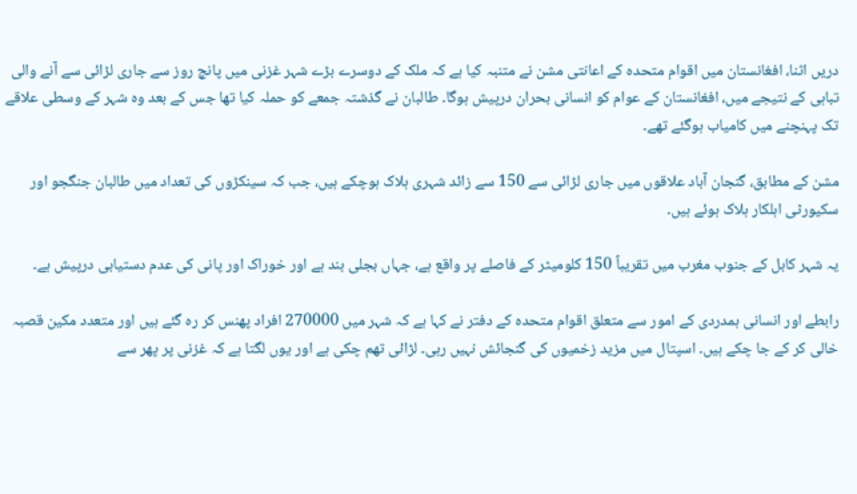دریں اثنا، افغانستان میں اقوام متحدہ کے اعانتی مشن نے متنبہ کیا ہے کہ ملک کے دوسرے بڑے شہر غزنی میں پانچ روز سے جاری لڑائی سے آنے والی تباہی کے نتیجے میں، افغانستان کے عوام کو انسانی بحران درپیش ہوگا۔ طالبان نے گذشتہ جمعے کو حملہ کیا تھا جس کے بعد وہ شہر کے وسطی علاقے تک پہنچنے میں کامیاب ہوگئے تھے۔

مشن کے مطابق، گنجان آباد علاقوں میں جاری لڑائی سے 150 سے زائد شہری ہلاک ہوچکے ہیں، جب کہ سینکڑوں کی تعداد میں طالبان جنگجو اور سکیورٹی اہلکار ہلاک ہوئے ہیں۔

یہ شہر کابل کے جنوب مغرب میں تقریباً 150 کلومیٹر کے فاصلے پر واقع ہے، جہاں بجلی بند ہے اور خوراک اور پانی کی عدم دستیابی درپیش ہے۔

رابطے اور انسانی ہمدردی کے امور سے متعلق اقوام متحدہ کے دفتر نے کہا ہے کہ شہر میں 270000 افراد پھنس کر رہ گئے ہیں اور متعدد مکین قصبہ خالی کر کے جا چکے ہیں۔ اسپتال میں مزید زخمیوں کی گنجائش نہیں رہی۔ لڑائی تھم چکی ہے اور یوں لگتا ہے کہ غزنی پر پھر سے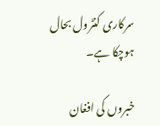سرکاری کنٹرول بحال ہوچکا ہے۔

خبروں کی افغان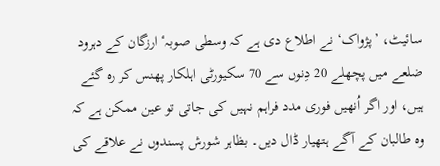سائیٹ، ’پژواک‘ نے اطلاع دی ہے کہ وسطی صوبہٴ ارزگان کے دہرود ضلعے میں پچھلے 20 دِنوں سے 70 سکیورٹی اہلکار پھنس کر رہ گئے ہیں، اور اگر اُنھیں فوری مدد فراہم نہیں کی جاتی تو عین ممکن ہے کہ وہ طالبان کے آگے ہتھیار ڈال دیں۔ بظاہر شورش پسندوں نے علاقے کی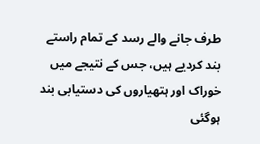طرف جانے والے رسد کے تمام راستے بند کردیے ہیں، جس کے نتیجے میں خوراک اور ہتھیاروں کی دستیابی بند ہوگئی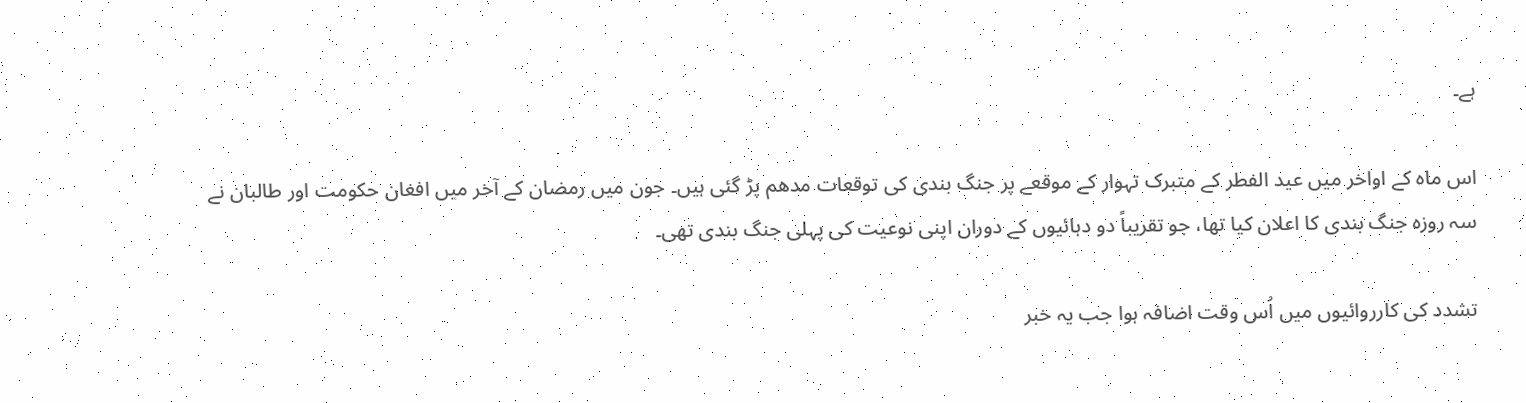ہے۔

اس ماہ کے اواخر میں عید الفطر کے متبرک تہوار کے موقعے پر جنگ بندی کی توقعات مدھم پڑ گئی ہیں۔ جون میں رمضان کے آخر میں افغان حکومت اور طالبان نے سہ روزہ جنگ بندی کا اعلان کیا تھا، جو تقریباً دو دہائیوں کے دوران اپنی نوعیت کی پہلی جنگ بندی تھی۔

تشدد کی کارروائیوں میں اُس وقت اضافہ ہوا جب یہ خبر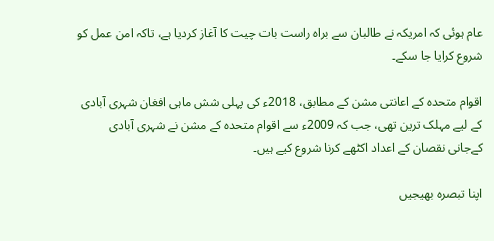عام ہوئی کہ امریکہ نے طالبان سے براہ راست بات چیت کا آغاز کردیا ہے، تاکہ امن عمل کو شروع کرایا جا سکے۔

اقوام متحدہ کے اعانتی مشن کے مطابق، 2018ء کی پہلی شش ماہی افغان شہری آبادی کے لیے مہلک ترین تھی، جب کہ 2009ء سے اقوام متحدہ کے مشن نے شہری آبادی کےجانی نقصان کے اعداد اکٹھے کرنا شروع کیے ہیں۔

اپنا تبصرہ بھیجیں